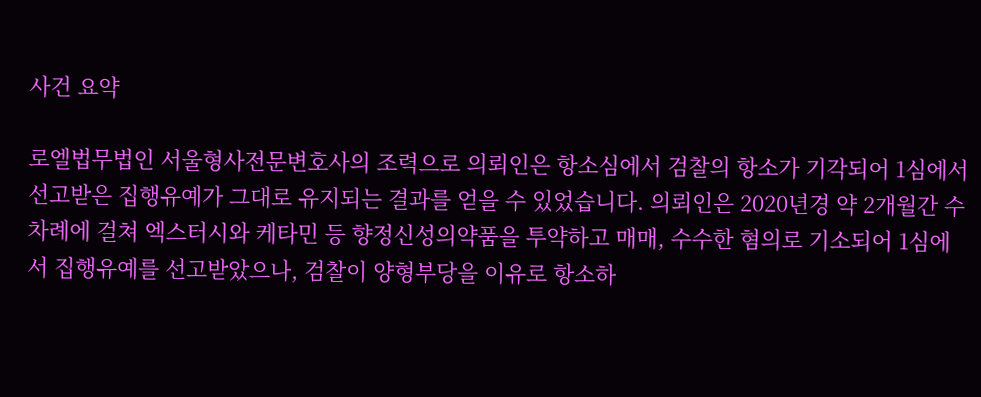사건 요약

로엘법무법인 서울형사전문변호사의 조력으로 의뢰인은 항소심에서 검찰의 항소가 기각되어 1심에서 선고받은 집행유예가 그대로 유지되는 결과를 얻을 수 있었습니다. 의뢰인은 2020년경 약 2개월간 수차례에 걸쳐 엑스터시와 케타민 등 향정신성의약품을 투약하고 매매, 수수한 혐의로 기소되어 1심에서 집행유예를 선고받았으나, 검찰이 양형부당을 이유로 항소하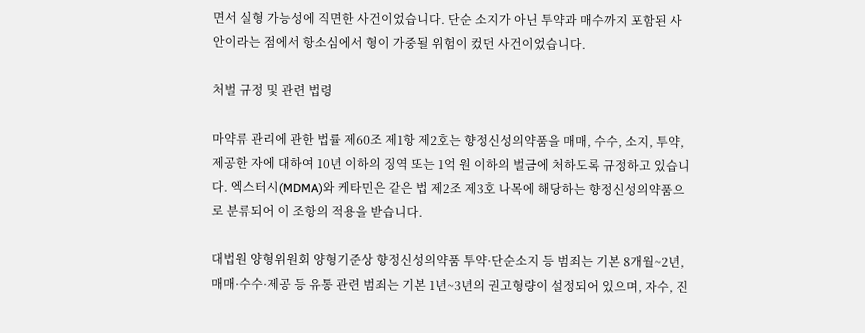면서 실형 가능성에 직면한 사건이었습니다. 단순 소지가 아닌 투약과 매수까지 포함된 사안이라는 점에서 항소심에서 형이 가중될 위험이 컸던 사건이었습니다.

처벌 규정 및 관련 법령

마약류 관리에 관한 법률 제60조 제1항 제2호는 향정신성의약품을 매매, 수수, 소지, 투약, 제공한 자에 대하여 10년 이하의 징역 또는 1억 원 이하의 벌금에 처하도록 규정하고 있습니다. 엑스터시(MDMA)와 케타민은 같은 법 제2조 제3호 나목에 해당하는 향정신성의약품으로 분류되어 이 조항의 적용을 받습니다.

대법원 양형위원회 양형기준상 향정신성의약품 투약·단순소지 등 범죄는 기본 8개월~2년, 매매·수수·제공 등 유통 관련 범죄는 기본 1년~3년의 권고형량이 설정되어 있으며, 자수, 진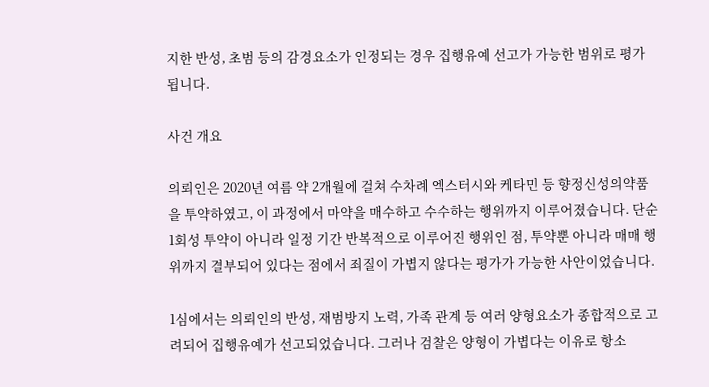지한 반성, 초범 등의 감경요소가 인정되는 경우 집행유예 선고가 가능한 범위로 평가됩니다.

사건 개요

의뢰인은 2020년 여름 약 2개월에 걸쳐 수차례 엑스터시와 케타민 등 향정신성의약품을 투약하였고, 이 과정에서 마약을 매수하고 수수하는 행위까지 이루어졌습니다. 단순 1회성 투약이 아니라 일정 기간 반복적으로 이루어진 행위인 점, 투약뿐 아니라 매매 행위까지 결부되어 있다는 점에서 죄질이 가볍지 않다는 평가가 가능한 사안이었습니다.

1심에서는 의뢰인의 반성, 재범방지 노력, 가족 관계 등 여러 양형요소가 종합적으로 고려되어 집행유예가 선고되었습니다. 그러나 검찰은 양형이 가볍다는 이유로 항소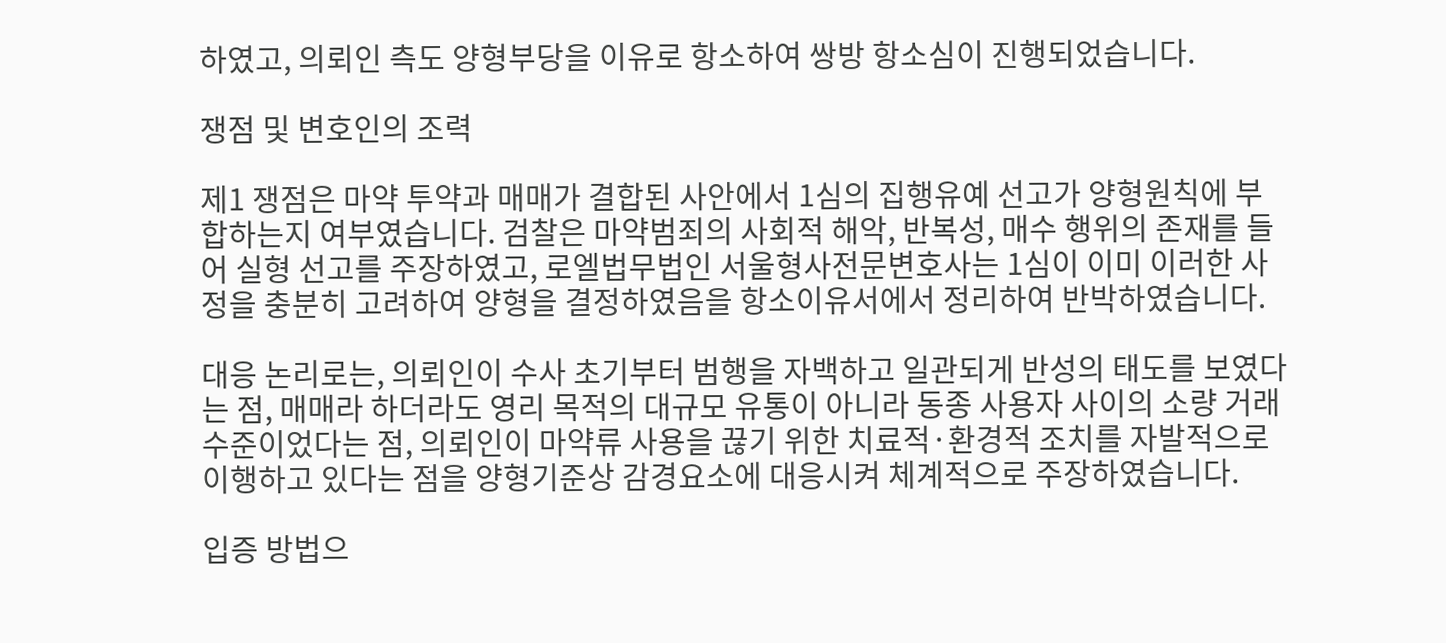하였고, 의뢰인 측도 양형부당을 이유로 항소하여 쌍방 항소심이 진행되었습니다.

쟁점 및 변호인의 조력

제1 쟁점은 마약 투약과 매매가 결합된 사안에서 1심의 집행유예 선고가 양형원칙에 부합하는지 여부였습니다. 검찰은 마약범죄의 사회적 해악, 반복성, 매수 행위의 존재를 들어 실형 선고를 주장하였고, 로엘법무법인 서울형사전문변호사는 1심이 이미 이러한 사정을 충분히 고려하여 양형을 결정하였음을 항소이유서에서 정리하여 반박하였습니다.

대응 논리로는, 의뢰인이 수사 초기부터 범행을 자백하고 일관되게 반성의 태도를 보였다는 점, 매매라 하더라도 영리 목적의 대규모 유통이 아니라 동종 사용자 사이의 소량 거래 수준이었다는 점, 의뢰인이 마약류 사용을 끊기 위한 치료적·환경적 조치를 자발적으로 이행하고 있다는 점을 양형기준상 감경요소에 대응시켜 체계적으로 주장하였습니다.

입증 방법으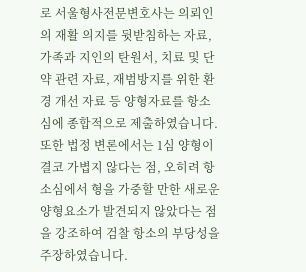로 서울형사전문변호사는 의뢰인의 재활 의지를 뒷받침하는 자료, 가족과 지인의 탄원서, 치료 및 단약 관련 자료, 재범방지를 위한 환경 개선 자료 등 양형자료를 항소심에 종합적으로 제출하였습니다. 또한 법정 변론에서는 1심 양형이 결코 가볍지 않다는 점, 오히려 항소심에서 형을 가중할 만한 새로운 양형요소가 발견되지 않았다는 점을 강조하여 검찰 항소의 부당성을 주장하였습니다.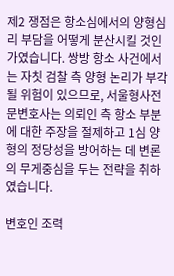제2 쟁점은 항소심에서의 양형심리 부담을 어떻게 분산시킬 것인가였습니다. 쌍방 항소 사건에서는 자칫 검찰 측 양형 논리가 부각될 위험이 있으므로, 서울형사전문변호사는 의뢰인 측 항소 부분에 대한 주장을 절제하고 1심 양형의 정당성을 방어하는 데 변론의 무게중심을 두는 전략을 취하였습니다.

변호인 조력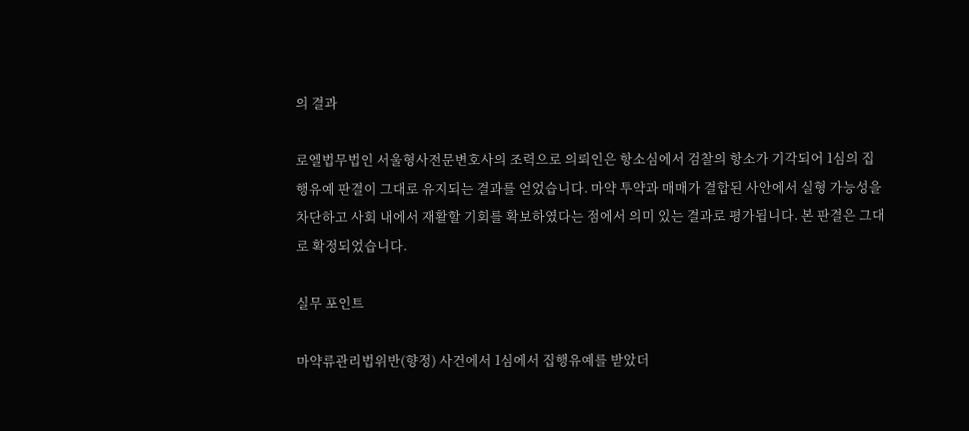의 결과

로엘법무법인 서울형사전문변호사의 조력으로 의뢰인은 항소심에서 검찰의 항소가 기각되어 1심의 집행유예 판결이 그대로 유지되는 결과를 얻었습니다. 마약 투약과 매매가 결합된 사안에서 실형 가능성을 차단하고 사회 내에서 재활할 기회를 확보하였다는 점에서 의미 있는 결과로 평가됩니다. 본 판결은 그대로 확정되었습니다.

실무 포인트

마약류관리법위반(향정) 사건에서 1심에서 집행유예를 받았더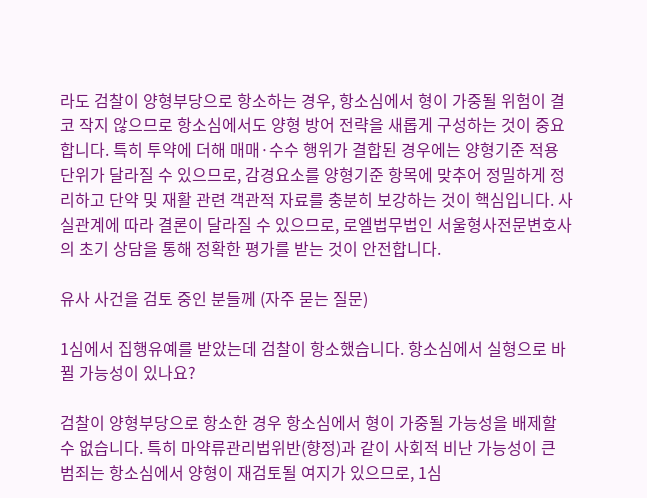라도 검찰이 양형부당으로 항소하는 경우, 항소심에서 형이 가중될 위험이 결코 작지 않으므로 항소심에서도 양형 방어 전략을 새롭게 구성하는 것이 중요합니다. 특히 투약에 더해 매매·수수 행위가 결합된 경우에는 양형기준 적용 단위가 달라질 수 있으므로, 감경요소를 양형기준 항목에 맞추어 정밀하게 정리하고 단약 및 재활 관련 객관적 자료를 충분히 보강하는 것이 핵심입니다. 사실관계에 따라 결론이 달라질 수 있으므로, 로엘법무법인 서울형사전문변호사의 초기 상담을 통해 정확한 평가를 받는 것이 안전합니다.

유사 사건을 검토 중인 분들께 (자주 묻는 질문)

1심에서 집행유예를 받았는데 검찰이 항소했습니다. 항소심에서 실형으로 바뀔 가능성이 있나요?

검찰이 양형부당으로 항소한 경우 항소심에서 형이 가중될 가능성을 배제할 수 없습니다. 특히 마약류관리법위반(향정)과 같이 사회적 비난 가능성이 큰 범죄는 항소심에서 양형이 재검토될 여지가 있으므로, 1심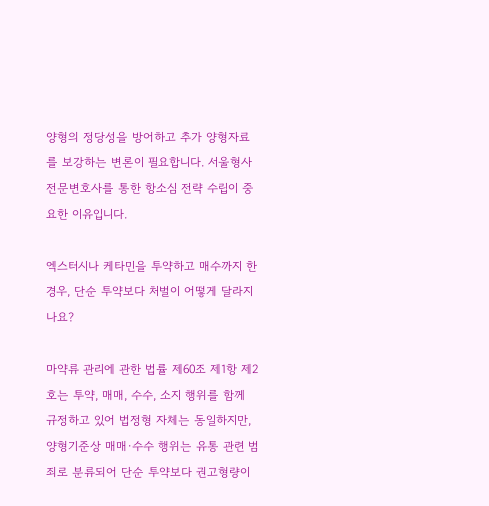양형의 정당성을 방어하고 추가 양형자료를 보강하는 변론이 필요합니다. 서울형사전문변호사를 통한 항소심 전략 수립이 중요한 이유입니다.

엑스터시나 케타민을 투약하고 매수까지 한 경우, 단순 투약보다 처벌이 어떻게 달라지나요?

마약류 관리에 관한 법률 제60조 제1항 제2호는 투약, 매매, 수수, 소지 행위를 함께 규정하고 있어 법정형 자체는 동일하지만, 양형기준상 매매·수수 행위는 유통 관련 범죄로 분류되어 단순 투약보다 권고형량이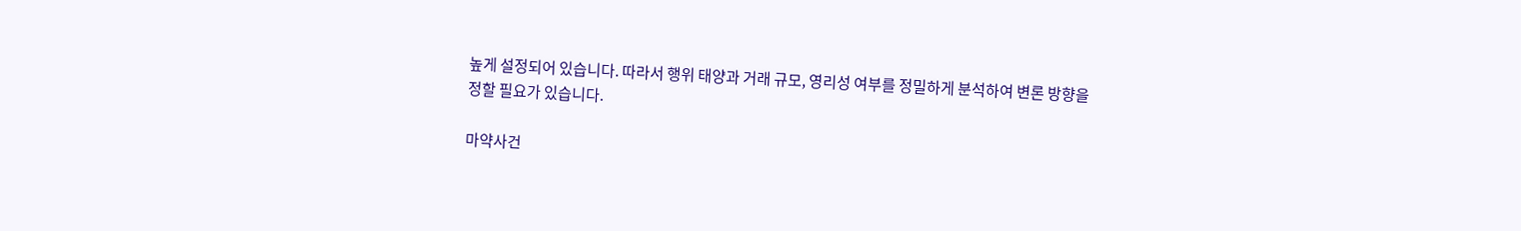높게 설정되어 있습니다. 따라서 행위 태양과 거래 규모, 영리성 여부를 정밀하게 분석하여 변론 방향을 정할 필요가 있습니다.

마약사건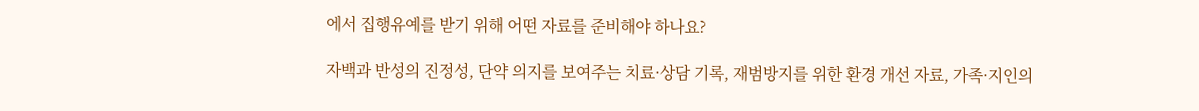에서 집행유예를 받기 위해 어떤 자료를 준비해야 하나요?

자백과 반성의 진정성, 단약 의지를 보여주는 치료·상담 기록, 재범방지를 위한 환경 개선 자료, 가족·지인의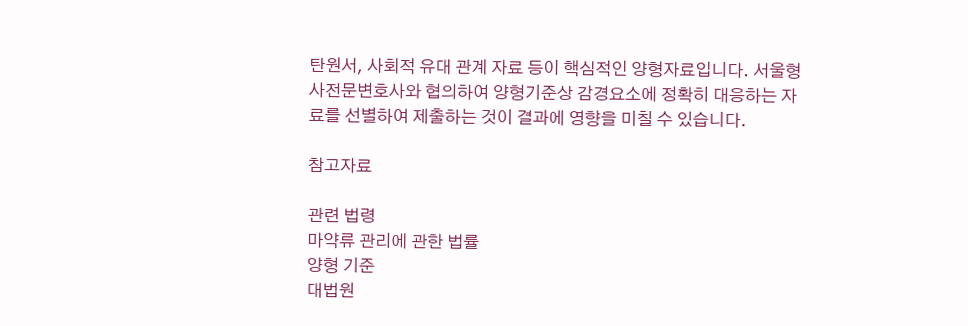탄원서, 사회적 유대 관계 자료 등이 핵심적인 양형자료입니다. 서울형사전문변호사와 협의하여 양형기준상 감경요소에 정확히 대응하는 자료를 선별하여 제출하는 것이 결과에 영향을 미칠 수 있습니다.

참고자료

관련 법령
마약류 관리에 관한 법률
양형 기준
대법원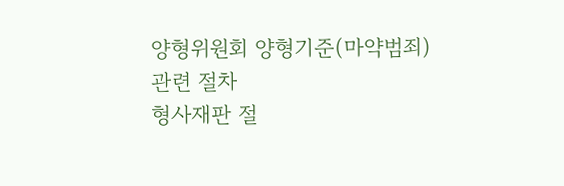양형위원회 양형기준(마약범죄)
관련 절차
형사재판 절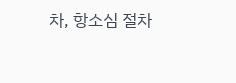차, 항소심 절차